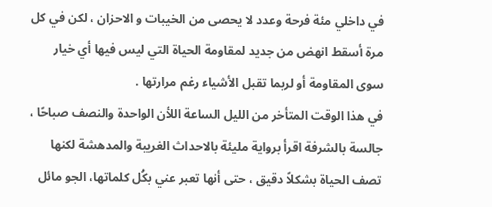في داخلي مئة فرحة وعدد لا يحصى من الخيبات و الاحزان ، لكن في كل مرة أسقط انهض من جديد لمقاومة الحياة التي ليس فيها أي خيار سوى المقاومة أو لربما تقبل الأشياء رغم مرارتها .
في هذا الوقت المتأخر من الليل الساعة اللأن الواحدة والنصف صباحًا ، جالسة بالشرفة اقرأ برواية مليئة بالاحداث الغريبة والمدهشة لكنها تصف الحياة بشكلاً دقيق ، حتى أنها تعبر عني بكُل كلماتها، الجو مائل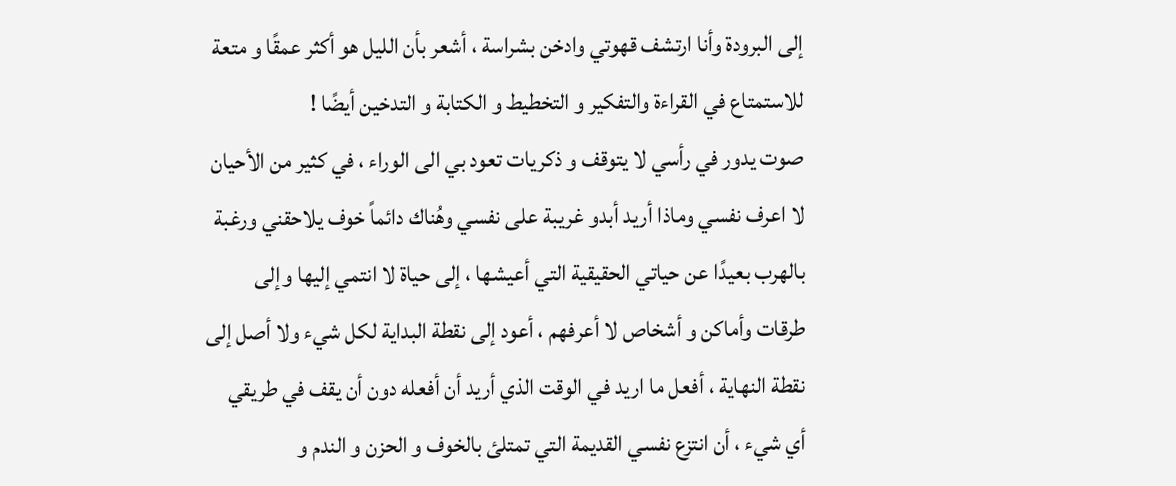إلى البرودة وأنا ارتشف قهوتي وادخن بشراسة ، أشعر بأن الليل هو أكثر عمقًا و متعة للاستمتاع في القراءة والتفكير و التخطيط و الكتابة و التدخين أيضًا !
صوت يدور في رأسي لا يتوقف و ذكريات تعود بي الى الوراء ، في كثير من الأحيان لا اعرف نفسي وماذا أريد أبدو غريبة على نفسي وهُناك دائماً خوف يلاحقني ورغبة بالهرب بعيدًا عن حياتي الحقيقية التي أعيشها ، إلى حياة لا انتمي إليها وإلى طرقات وأماكن و أشخاص لا أعرفهم ، أعود إلى نقطة البداية لكل شيء ولا أصل إلى نقطة النهاية ، أفعل ما اريد في الوقت الذي أريد أن أفعله دون أن يقف في طريقي أي شيء ، أن انتزع نفسي القديمة التي تمتلئ بالخوف و الحزن و الندم و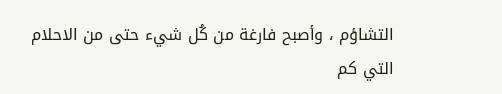التشاؤم ، وأصبح فارغة من كُل شيء حتى من الاحلام التي كم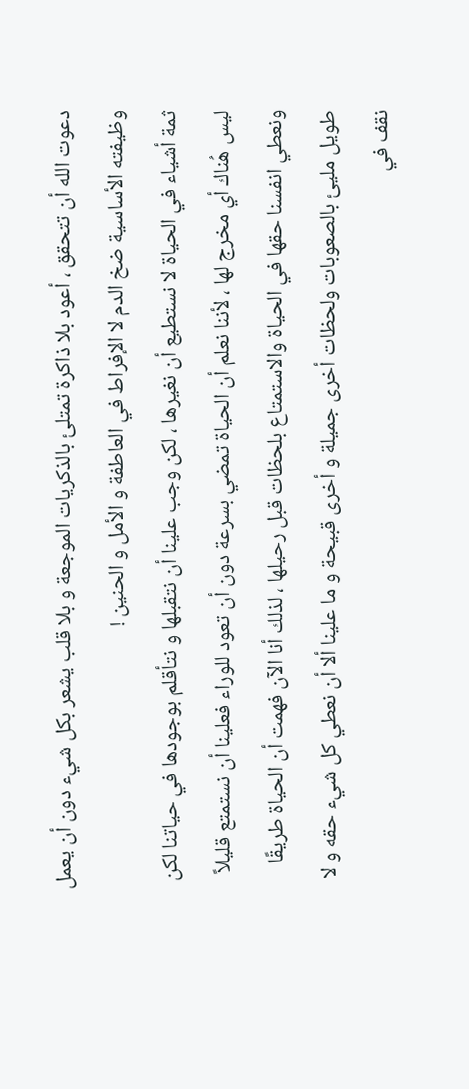دعوت الله أن تتحقق ، أعود بلا ذاكرة تمتلئ بالذكريات الموجعة و بلا قلب يشعر بكل شيء دون أن يعمل وظيفته الأساسية ضخ الدم لا الإفراط في العاطفة و الأمل و الحنين !
ثمة أشياء في الحياة لا نستطيع أن نغيرها ، لكن وجب علينا أن نتقبلها و نتأقلم بوجودها في حياتنا لكن ليس هُناك أي مخرج لها ، لأننا نعلم أن الحياة تمضي بسرعة دون أن تعود للوراء فعلينا أن نستمتع قليلاً ونعطي انفسنا حقها في الحياة والاستمتاع بلحظات قبل رحيلها ، لذلك أنا الآن فهمت أن الحياة طريقًا طويل مليئ بالصعوبات ولحظات أخرى جميلة و أخرى قبيحة و ما علينا ألا أن نعطي كل شيء حقه و لا نقف في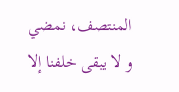المنتصف، نمضي و لا يبقى خلفنا إلا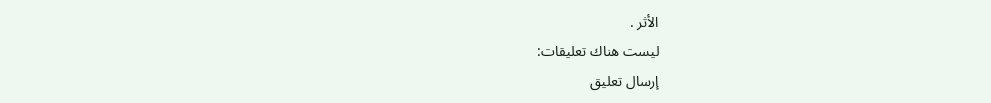الأثر .
ليست هناك تعليقات:
إرسال تعليق